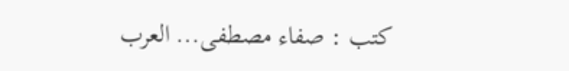كتب : صفاء مصطفى... العرب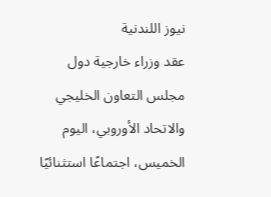نيوز اللندنية
عقد وزراء خارجية دول مجلس التعاون الخليجي والاتحاد الأوروبي، اليوم الخميس، اجتماعًا استثنائيًا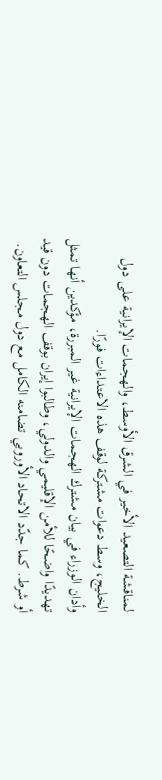لمناقشة التصعيد الأخير في الشرق الأوسط، والهجمات الإيرانية على دول الخليج، وسط دعوات مشتركة لوقف هذه الاعتداءات فورًا.
وأدان الوزراء في بيان مشترك الهجمات الإيرانية غير المبررة، مؤكدين أنها تمثل تهديدًا واضحًا للأمن الإقليمي والدولي، وطالبوا إيران بوقف الهجمات دون قيد أو شرط. كما جدّد الاتحاد الأوروبي تضامنه الكامل مع دول مجلس التعاون.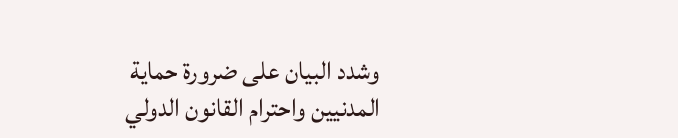وشدد البيان على ضرورة حماية المدنيين واحترام القانون الدولي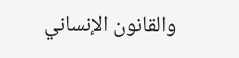والقانون الإنساني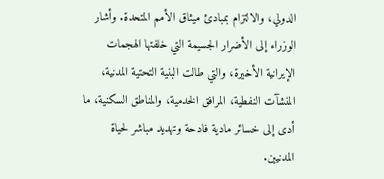الدولي، والالتزام بمبادئ ميثاق الأمم المتحدة. وأشار الوزراء إلى الأضرار الجسيمة التي خلفتها الهجمات الإيرانية الأخيرة، والتي طالت البنية التحتية المدنية، المنشآت النفطية، المرافق الخدمية، والمناطق السكنية، ما أدى إلى خسائر مادية فادحة وتهديد مباشر لحياة المدنيين.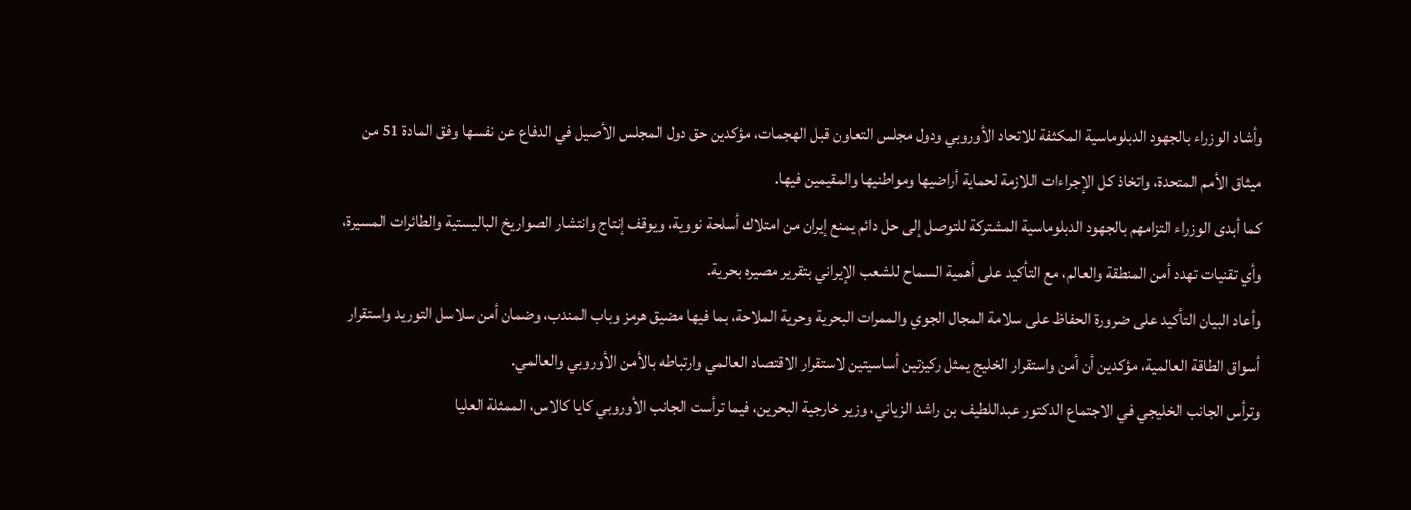وأشاد الوزراء بالجهود الدبلوماسية المكثفة للاتحاد الأوروبي ودول مجلس التعاون قبل الهجمات، مؤكدين حق دول المجلس الأصيل في الدفاع عن نفسها وفق المادة 51 من ميثاق الأمم المتحدة، واتخاذ كل الإجراءات اللازمة لحماية أراضيها ومواطنيها والمقيمين فيها.
كما أبدى الوزراء التزامهم بالجهود الدبلوماسية المشتركة للتوصل إلى حل دائم يمنع إيران من امتلاك أسلحة نووية، ويوقف إنتاج وانتشار الصواريخ الباليستية والطائرات المسيرة، وأي تقنيات تهدد أمن المنطقة والعالم، مع التأكيد على أهمية السماح للشعب الإيراني بتقرير مصيره بحرية.
وأعاد البيان التأكيد على ضرورة الحفاظ على سلامة المجال الجوي والممرات البحرية وحرية الملاحة، بما فيها مضيق هرمز وباب المندب، وضمان أمن سلاسل التوريد واستقرار أسواق الطاقة العالمية، مؤكدين أن أمن واستقرار الخليج يمثل ركيزتين أساسيتين لاستقرار الاقتصاد العالمي وارتباطه بالأمن الأوروبي والعالمي.
وترأس الجانب الخليجي في الاجتماع الدكتور عبداللطيف بن راشد الزياني، وزير خارجية البحرين، فيما ترأست الجانب الأوروبي كايا كالاس، الممثلة العليا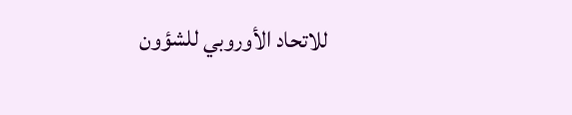للاتحاد الأوروبي للشؤون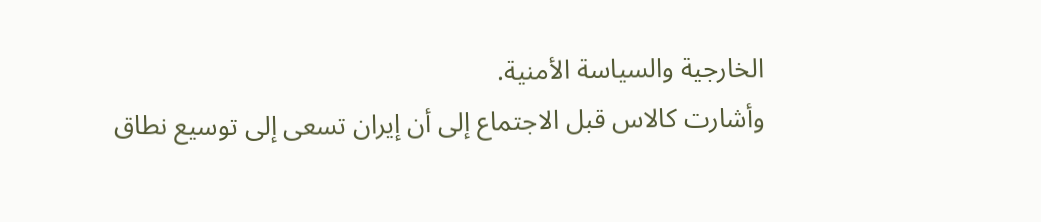الخارجية والسياسة الأمنية.
وأشارت كالاس قبل الاجتماع إلى أن إيران تسعى إلى توسيع نطاق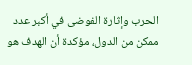الحرب وإثارة الفوضى في أكبر عدد ممكن من الدول، مؤكدة أن الهدف هو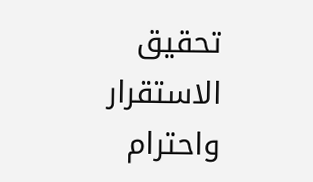تحقيق الاستقرار واحترام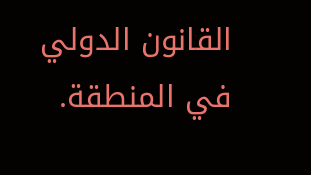القانون الدولي في المنطقة.